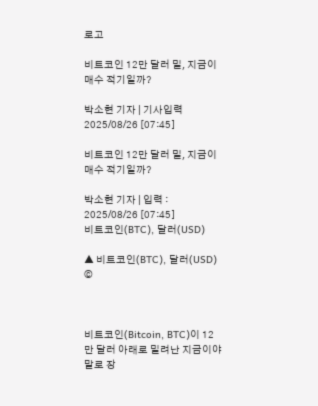로고

비트코인 12만 달러 밑, 지금이 매수 적기일까?

박소현 기자 | 기사입력 2025/08/26 [07:45]

비트코인 12만 달러 밑, 지금이 매수 적기일까?

박소현 기자 | 입력 : 2025/08/26 [07:45]
비트코인(BTC), 달러(USD)

▲ 비트코인(BTC), 달러(USD)     ©



비트코인(Bitcoin, BTC)이 12만 달러 아래로 밀려난 지금이야말로 장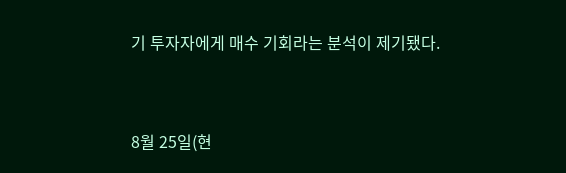기 투자자에게 매수 기회라는 분석이 제기됐다.



8월 25일(현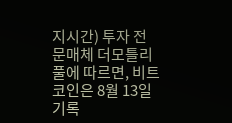지시간) 투자 전문매체 더모틀리풀에 따르면, 비트코인은 8월 13일 기록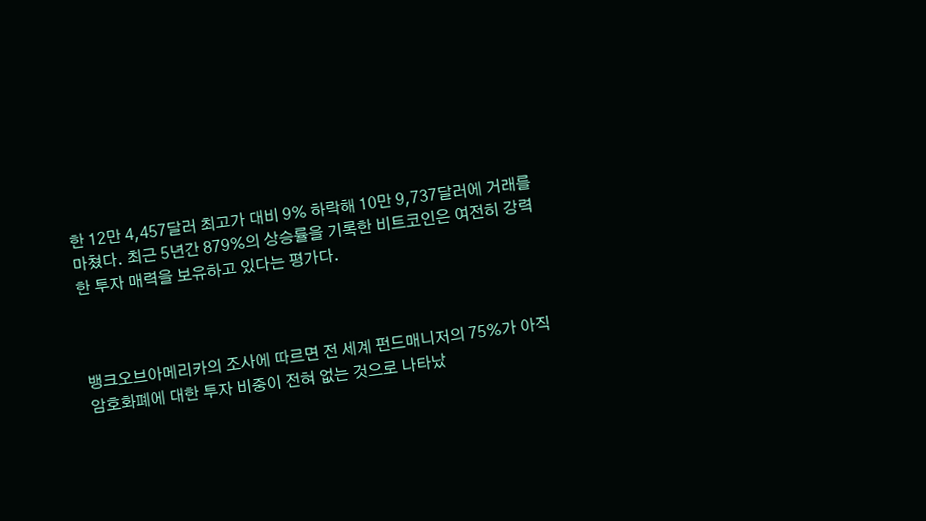한 12만 4,457달러 최고가 대비 9% 하락해 10만 9,737달러에 거래를 마쳤다. 최근 5년간 879%의 상승률을 기록한 비트코인은 여전히 강력한 투자 매력을 보유하고 있다는 평가다.



뱅크오브아메리카의 조사에 따르면 전 세계 펀드매니저의 75%가 아직 암호화폐에 대한 투자 비중이 전혀 없는 것으로 나타났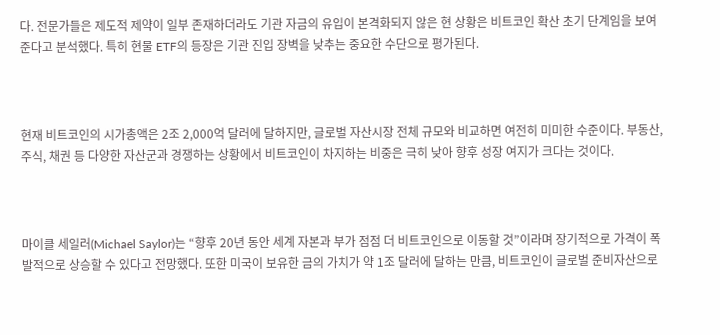다. 전문가들은 제도적 제약이 일부 존재하더라도 기관 자금의 유입이 본격화되지 않은 현 상황은 비트코인 확산 초기 단계임을 보여준다고 분석했다. 특히 현물 ETF의 등장은 기관 진입 장벽을 낮추는 중요한 수단으로 평가된다.



현재 비트코인의 시가총액은 2조 2,000억 달러에 달하지만, 글로벌 자산시장 전체 규모와 비교하면 여전히 미미한 수준이다. 부동산, 주식, 채권 등 다양한 자산군과 경쟁하는 상황에서 비트코인이 차지하는 비중은 극히 낮아 향후 성장 여지가 크다는 것이다.



마이클 세일러(Michael Saylor)는 “향후 20년 동안 세계 자본과 부가 점점 더 비트코인으로 이동할 것”이라며 장기적으로 가격이 폭발적으로 상승할 수 있다고 전망했다. 또한 미국이 보유한 금의 가치가 약 1조 달러에 달하는 만큼, 비트코인이 글로벌 준비자산으로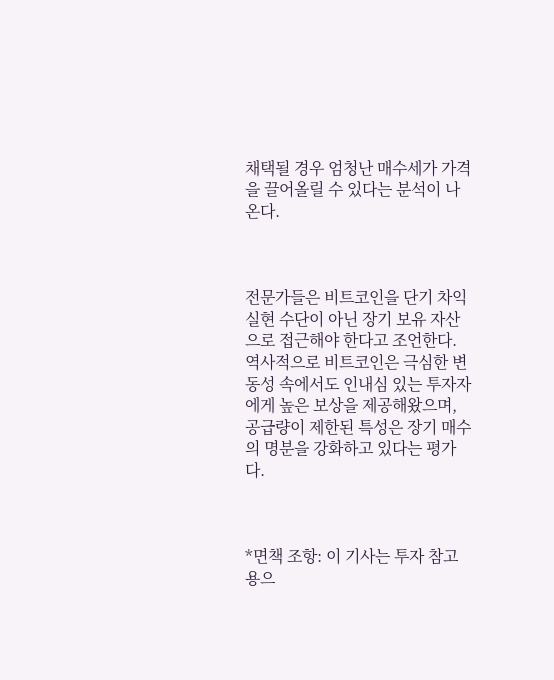채택될 경우 엄청난 매수세가 가격을 끌어올릴 수 있다는 분석이 나온다.



전문가들은 비트코인을 단기 차익 실현 수단이 아닌 장기 보유 자산으로 접근해야 한다고 조언한다. 역사적으로 비트코인은 극심한 변동성 속에서도 인내심 있는 투자자에게 높은 보상을 제공해왔으며, 공급량이 제한된 특성은 장기 매수의 명분을 강화하고 있다는 평가다.



*면책 조항: 이 기사는 투자 참고용으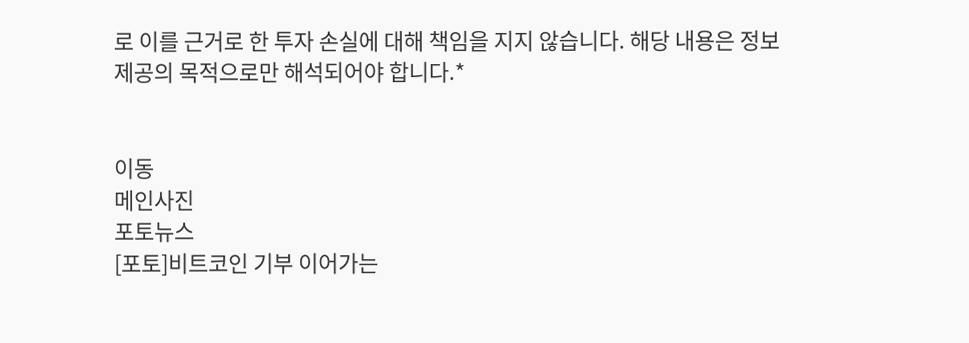로 이를 근거로 한 투자 손실에 대해 책임을 지지 않습니다. 해당 내용은 정보 제공의 목적으로만 해석되어야 합니다.*


이동
메인사진
포토뉴스
[포토]비트코인 기부 이어가는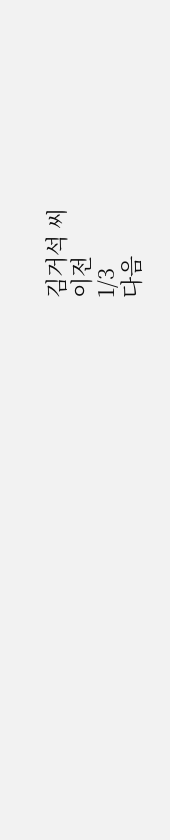김거석 씨
이전
1/3
다음